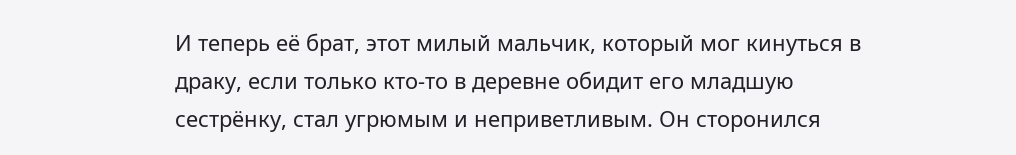И теперь её брат, этот милый мальчик, который мог кинуться в драку, если только кто-то в деревне обидит его младшую сестрёнку, стал угрюмым и неприветливым. Он сторонился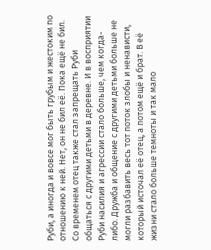Руби, а иногда и вовсе мог быть грубым и жестоким по отношению к ней. Нет, он не бил её. Пока ещё не бил.
Со временем отец также стал запрещать Руби общаться с другими детьми в деревне. И в восприятии Руби насилия и агрессии стало больше, чем когда-либо. Дружба и общение с другими детьми больше не могли разбавить весь тот поток злобы и ненависти, который источал её отец, а потом ещё и брат. В её жизни стало больше темноты и так мало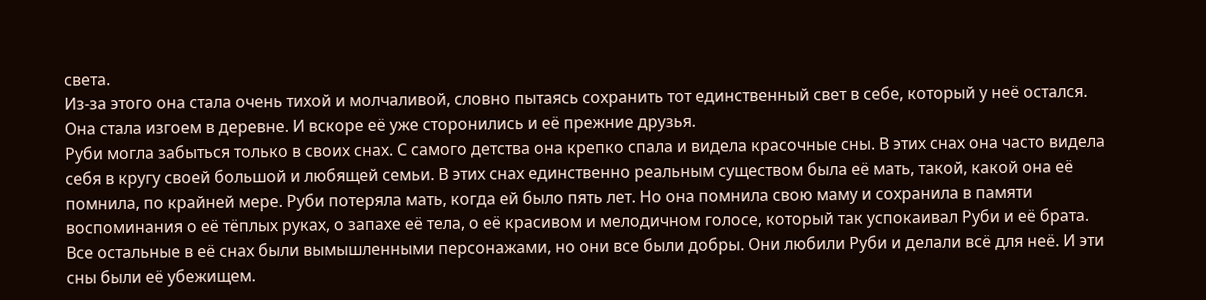света.
Из-за этого она стала очень тихой и молчаливой, словно пытаясь сохранить тот единственный свет в себе, который у неё остался. Она стала изгоем в деревне. И вскоре её уже сторонились и её прежние друзья.
Руби могла забыться только в своих снах. С самого детства она крепко спала и видела красочные сны. В этих снах она часто видела себя в кругу своей большой и любящей семьи. В этих снах единственно реальным существом была её мать, такой, какой она её помнила, по крайней мере. Руби потеряла мать, когда ей было пять лет. Но она помнила свою маму и сохранила в памяти воспоминания о её тёплых руках, о запахе её тела, о её красивом и мелодичном голосе, который так успокаивал Руби и её брата.
Все остальные в её снах были вымышленными персонажами, но они все были добры. Они любили Руби и делали всё для неё. И эти сны были её убежищем.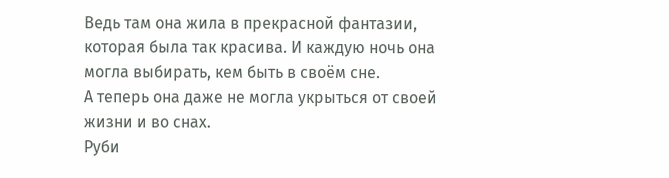Ведь там она жила в прекрасной фантазии, которая была так красива. И каждую ночь она могла выбирать, кем быть в своём сне.
А теперь она даже не могла укрыться от своей жизни и во снах.
Руби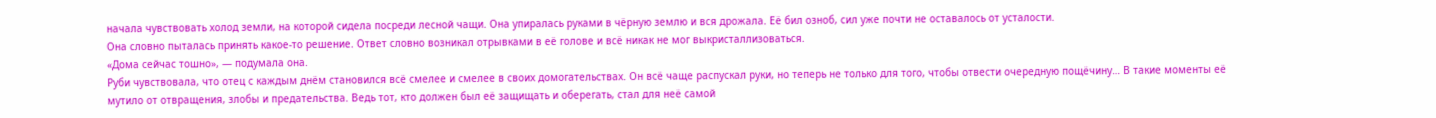начала чувствовать холод земли, на которой сидела посреди лесной чащи. Она упиралась руками в чёрную землю и вся дрожала. Её бил озноб, сил уже почти не оставалось от усталости.
Она словно пыталась принять какое-то решение. Ответ словно возникал отрывками в её голове и всё никак не мог выкристаллизоваться.
«Дома сейчас тошно», — подумала она.
Руби чувствовала, что отец с каждым днём становился всё смелее и смелее в своих домогательствах. Он всё чаще распускал руки, но теперь не только для того, чтобы отвести очередную пощёчину… В такие моменты её мутило от отвращения, злобы и предательства. Ведь тот, кто должен был её защищать и оберегать, стал для неё самой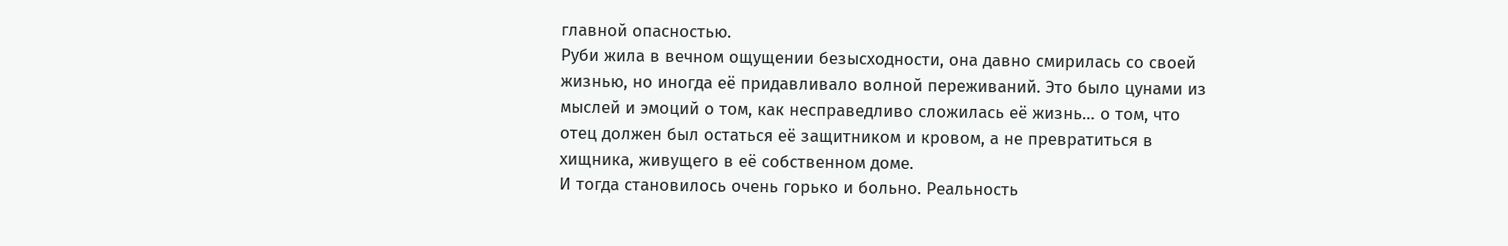главной опасностью.
Руби жила в вечном ощущении безысходности, она давно смирилась со своей жизнью, но иногда её придавливало волной переживаний. Это было цунами из мыслей и эмоций о том, как несправедливо сложилась её жизнь… о том, что отец должен был остаться её защитником и кровом, а не превратиться в хищника, живущего в её собственном доме.
И тогда становилось очень горько и больно. Реальность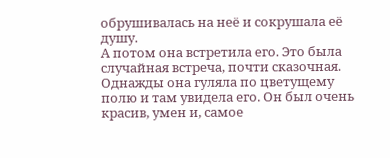обрушивалась на неё и сокрушала её душу.
А потом она встретила его. Это была случайная встреча, почти сказочная. Однажды она гуляла по цветущему полю и там увидела его. Он был очень красив, умен и, самое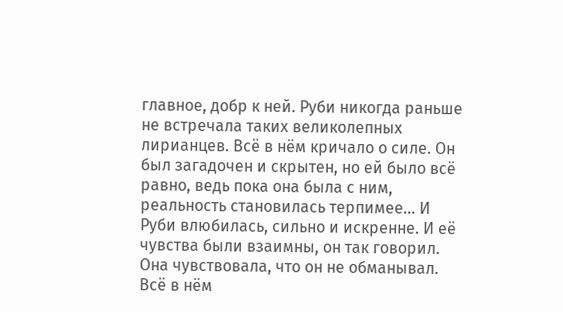главное, добр к ней. Руби никогда раньше не встречала таких великолепных лирианцев. Всё в нём кричало о силе. Он был загадочен и скрытен, но ей было всё равно, ведь пока она была с ним, реальность становилась терпимее… И Руби влюбилась, сильно и искренне. И её чувства были взаимны, он так говорил. Она чувствовала, что он не обманывал. Всё в нём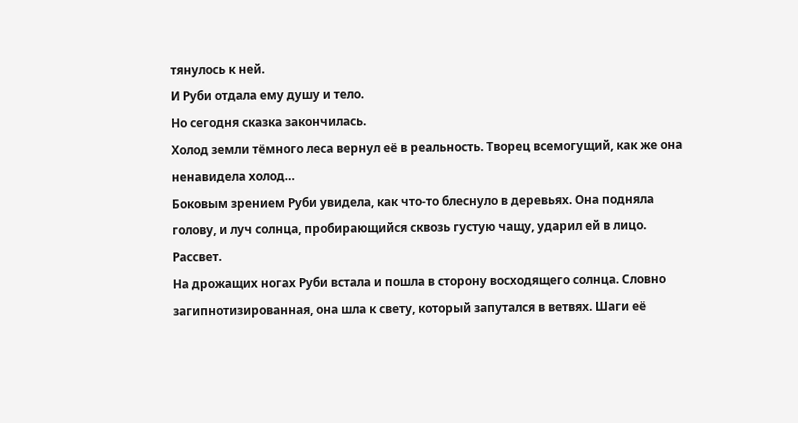тянулось к ней.
И Руби отдала ему душу и тело.
Но сегодня сказка закончилась.
Холод земли тёмного леса вернул её в реальность. Творец всемогущий, как же она ненавидела холод…
Боковым зрением Руби увидела, как что-то блеснуло в деревьях. Она подняла голову, и луч солнца, пробирающийся сквозь густую чащу, ударил ей в лицо.
Рассвет.
На дрожащих ногах Руби встала и пошла в сторону восходящего солнца. Словно загипнотизированная, она шла к свету, который запутался в ветвях. Шаги её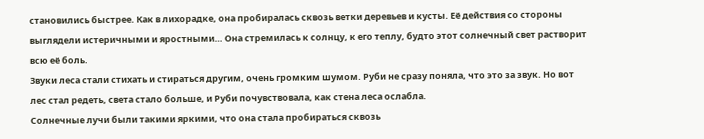становились быстрее. Как в лихорадке, она пробиралась сквозь ветки деревьев и кусты. Её действия со стороны выглядели истеричными и яростными… Она стремилась к солнцу, к его теплу, будто этот солнечный свет растворит всю её боль.
Звуки леса стали стихать и стираться другим, очень громким шумом. Руби не сразу поняла, что это за звук. Но вот лес стал редеть, света стало больше, и Руби почувствовала, как стена леса ослабла.
Солнечные лучи были такими яркими, что она стала пробираться сквозь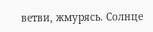ветви, жмурясь. Солнце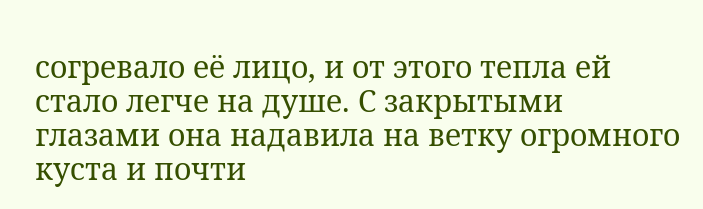согревало её лицо, и от этого тепла ей стало легче на душе. С закрытыми глазами она надавила на ветку огромного куста и почти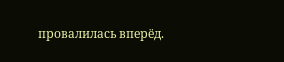провалилась вперёд.